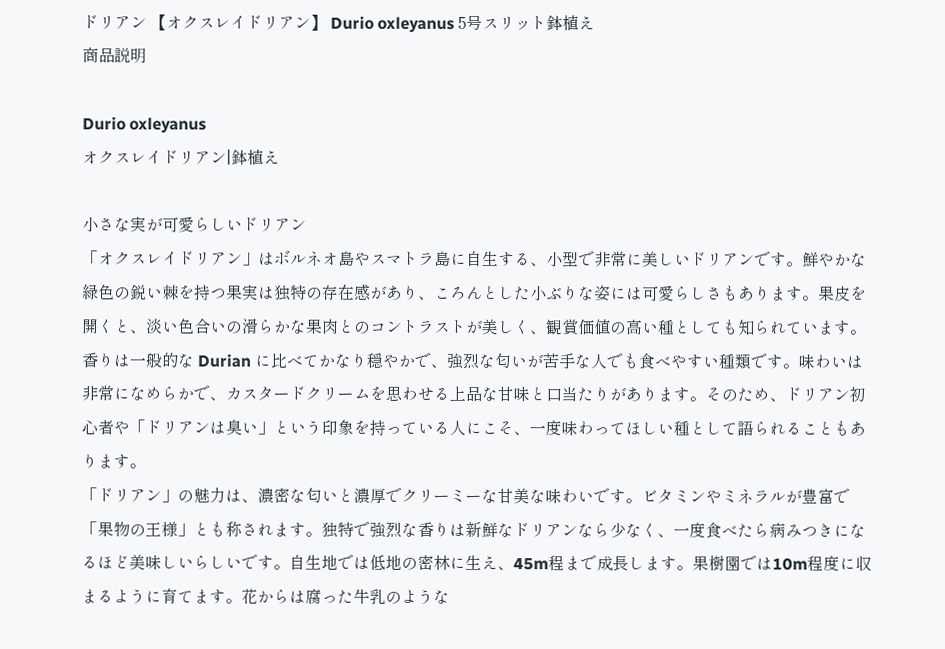ドリアン 【オクスレイドリアン】 Durio oxleyanus 5号スリット鉢植え
商品説明

Durio oxleyanus
オクスレイドリアン|鉢植え

小さな実が可愛らしいドリアン
「オクスレイドリアン」はボルネオ島やスマトラ島に自生する、小型で非常に美しいドリアンです。鮮やかな緑色の鋭い棘を持つ果実は独特の存在感があり、ころんとした小ぶりな姿には可愛らしさもあります。果皮を開くと、淡い色合いの滑らかな果肉とのコントラストが美しく、観賞価値の高い種としても知られています。香りは一般的な Durian に比べてかなり穏やかで、強烈な匂いが苦手な人でも食べやすい種類です。味わいは非常になめらかで、カスタードクリームを思わせる上品な甘味と口当たりがあります。そのため、ドリアン初心者や「ドリアンは臭い」という印象を持っている人にこそ、一度味わってほしい種として語られることもあります。
「ドリアン」の魅力は、濃密な匂いと濃厚でクリーミーな甘美な味わいです。ビタミンやミネラルが豊富で「果物の王様」とも称されます。独特で強烈な香りは新鮮なドリアンなら少なく、一度食べたら病みつきになるほど美味しいらしいです。自生地では低地の密林に生え、45m程まで成長します。果樹園では10m程度に収まるように育てます。花からは腐った牛乳のような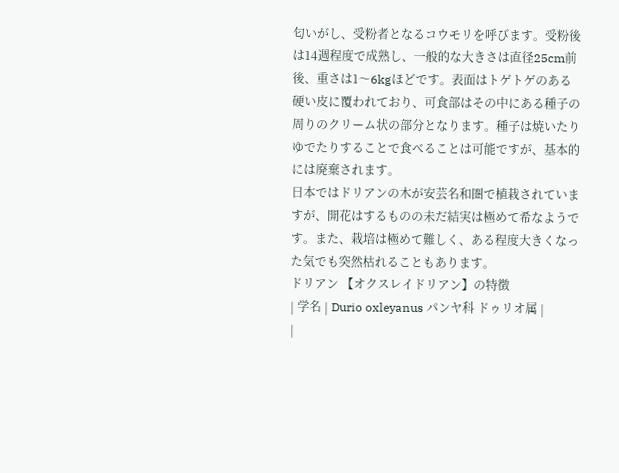匂いがし、受粉者となるコウモリを呼びます。受粉後は14週程度で成熟し、一般的な大きさは直径25cm前後、重さは1〜6kgほどです。表面はトゲトゲのある硬い皮に覆われており、可食部はその中にある種子の周りのクリーム状の部分となります。種子は焼いたりゆでたりすることで食べることは可能ですが、基本的には廃棄されます。
日本ではドリアンの木が安芸名和圏で植栽されていますが、開花はするものの未だ結実は極めて希なようです。また、栽培は極めて難しく、ある程度大きくなった気でも突然枯れることもあります。
ドリアン 【オクスレイドリアン】の特徴
| 学名 | Durio oxleyanus パンヤ科 ドゥリオ属 |
|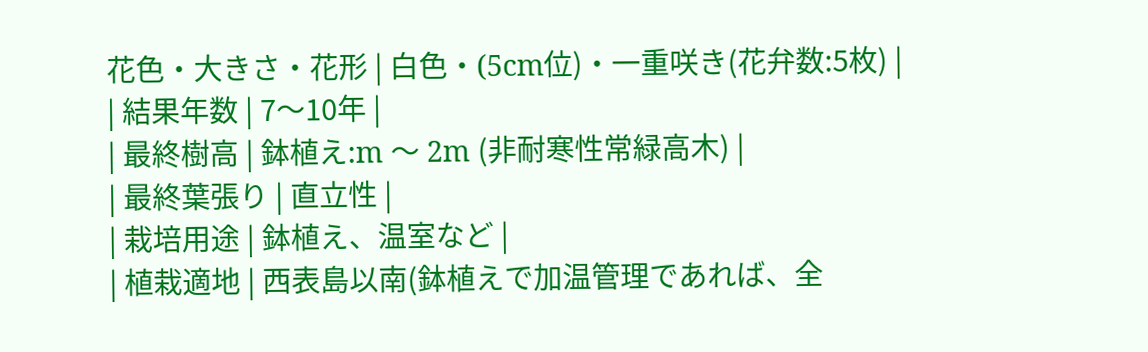花色・大きさ・花形 | 白色・(5cm位)・一重咲き(花弁数:5枚) |
| 結果年数 | 7〜10年 |
| 最終樹高 | 鉢植え:m 〜 2m (非耐寒性常緑高木) |
| 最終葉張り | 直立性 |
| 栽培用途 | 鉢植え、温室など |
| 植栽適地 | 西表島以南(鉢植えで加温管理であれば、全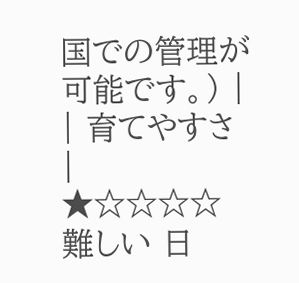国での管理が可能です。) |
| 育てやすさ |
★☆☆☆☆ 難しい 日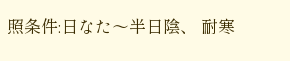照条件:日なた〜半日陰、 耐寒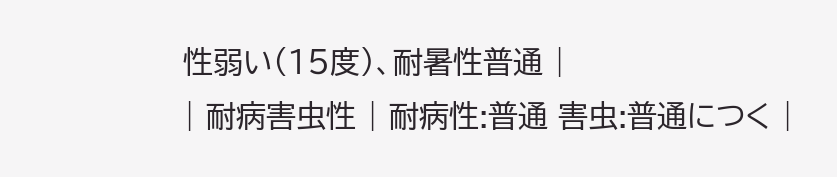性弱い(15度)、耐暑性普通 |
| 耐病害虫性 | 耐病性:普通 害虫:普通につく |